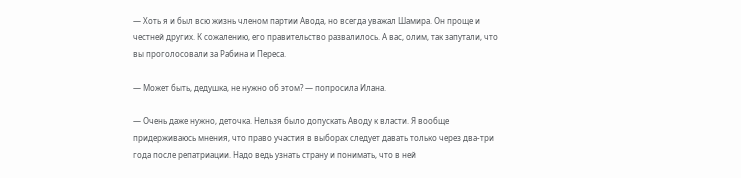— Хоть я и был всю жизнь членом партии Авода, но всегда уважал Шамира. Он проще и честней других. К сожалению, его правительство развалилось. А вас, олим, так запутали, что вы проголосовали за Рабина и Переса.

— Может быть, дедушка, не нужно об этом? — попросила Илана.

— Очень даже нужно, деточка. Нельзя было допускать Аводу к власти. Я вообще придерживаюсь мнения, что право участия в выборах следует давать только через два-три года после репатриации. Надо ведь узнать страну и понимать, что в ней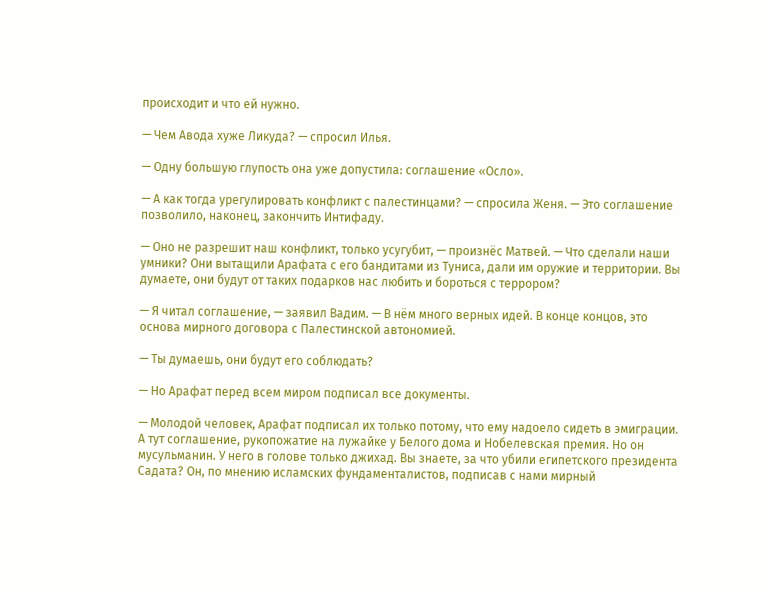происходит и что ей нужно.

— Чем Авода хуже Ликуда? — спросил Илья.

— Одну большую глупость она уже допустила: соглашение «Осло».

— А как тогда урегулировать конфликт с палестинцами? — спросила Женя. — Это соглашение позволило, наконец, закончить Интифаду.

— Оно не разрешит наш конфликт, только усугубит, — произнёс Матвей. — Что сделали наши умники? Они вытащили Арафата с его бандитами из Туниса, дали им оружие и территории. Вы думаете, они будут от таких подарков нас любить и бороться с террором?

— Я читал соглашение, — заявил Вадим. — В нём много верных идей. В конце концов, это основа мирного договора с Палестинской автономией.

— Ты думаешь, они будут его соблюдать?

— Но Арафат перед всем миром подписал все документы.

— Молодой человек, Арафат подписал их только потому, что ему надоело сидеть в эмиграции. А тут соглашение, рукопожатие на лужайке у Белого дома и Нобелевская премия. Но он мусульманин. У него в голове только джихад. Вы знаете, за что убили египетского президента Садата? Он, по мнению исламских фундаменталистов, подписав с нами мирный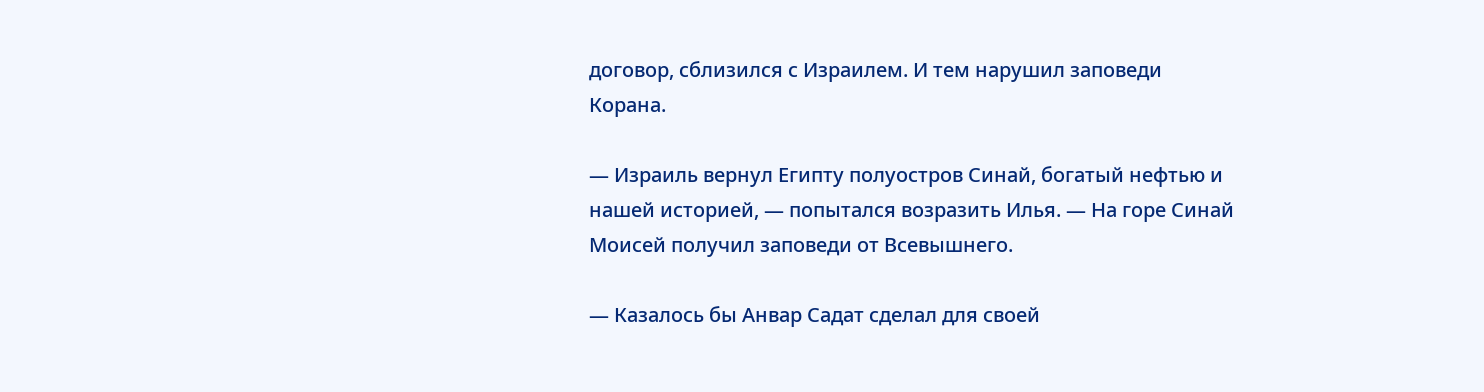договор, сблизился с Израилем. И тем нарушил заповеди Корана.

— Израиль вернул Египту полуостров Синай, богатый нефтью и нашей историей, — попытался возразить Илья. — На горе Синай Моисей получил заповеди от Всевышнего.

— Казалось бы Анвар Садат сделал для своей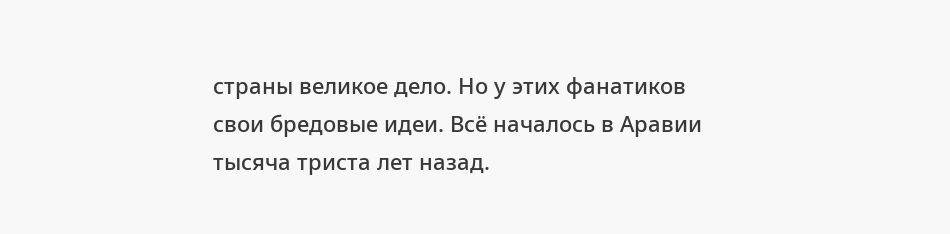страны великое дело. Но у этих фанатиков свои бредовые идеи. Всё началось в Аравии тысяча триста лет назад.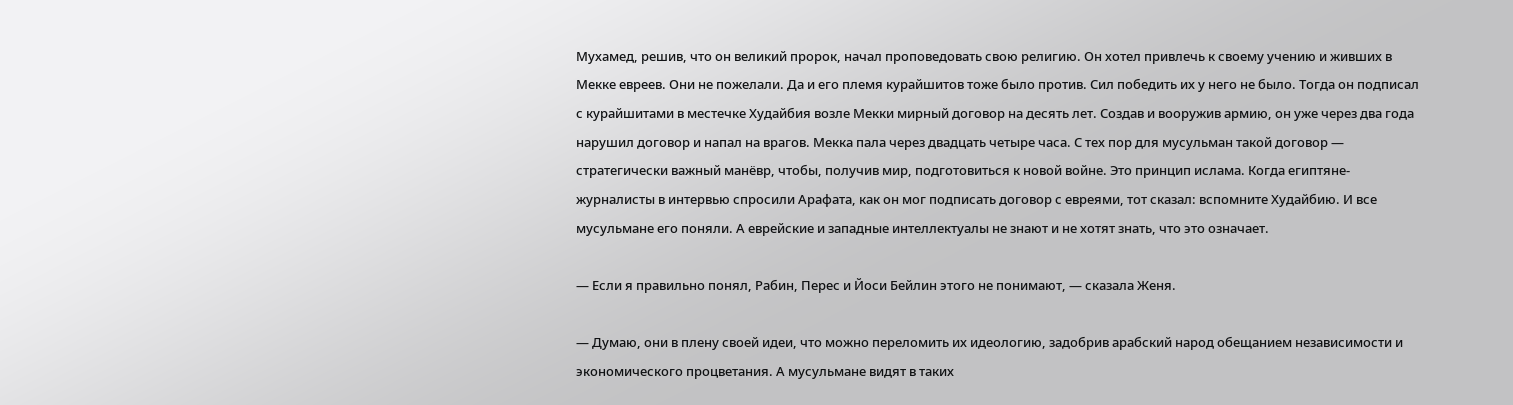Мухамед, решив, что он великий пророк, начал проповедовать свою религию. Он хотел привлечь к своему учению и живших в Мекке евреев. Они не пожелали. Да и его племя курайшитов тоже было против. Сил победить их у него не было. Тогда он подписал с курайшитами в местечке Худайбия возле Мекки мирный договор на десять лет. Создав и вооружив армию, он уже через два года нарушил договор и напал на врагов. Мекка пала через двадцать четыре часа. С тех пор для мусульман такой договор — стратегически важный манёвр, чтобы, получив мир, подготовиться к новой войне. Это принцип ислама. Когда египтяне-журналисты в интервью спросили Арафата, как он мог подписать договор с евреями, тот сказал: вспомните Худайбию. И все мусульмане его поняли. А еврейские и западные интеллектуалы не знают и не хотят знать, что это означает.

— Если я правильно понял, Рабин, Перес и Йоси Бейлин этого не понимают, — сказала Женя.

— Думаю, они в плену своей идеи, что можно переломить их идеологию, задобрив арабский народ обещанием независимости и экономического процветания. А мусульмане видят в таких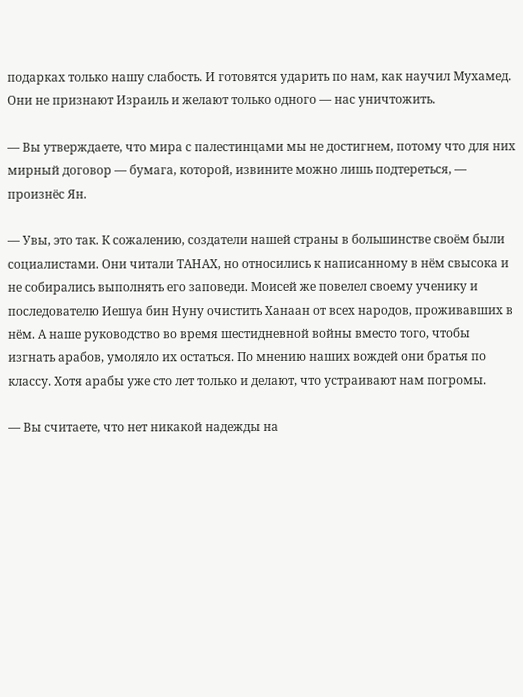подарках только нашу слабость. И готовятся ударить по нам, как научил Мухамед. Они не признают Израиль и желают только одного — нас уничтожить.

— Вы утверждаете, что мира с палестинцами мы не достигнем, потому что для них мирный договор — бумага, которой, извините можно лишь подтереться, — произнёс Ян.

— Увы, это так. К сожалению, создатели нашей страны в большинстве своём были социалистами. Они читали ТАНАХ, но относились к написанному в нём свысока и не собирались выполнять его заповеди. Моисей же повелел своему ученику и последователю Иешуа бин Нуну очистить Ханаан от всех народов, проживавших в нём. А наше руководство во время шестидневной войны вместо того, чтобы изгнать арабов, умоляло их остаться. По мнению наших вождей они братья по классу. Хотя арабы уже сто лет только и делают, что устраивают нам погромы.

— Вы считаете, что нет никакой надежды на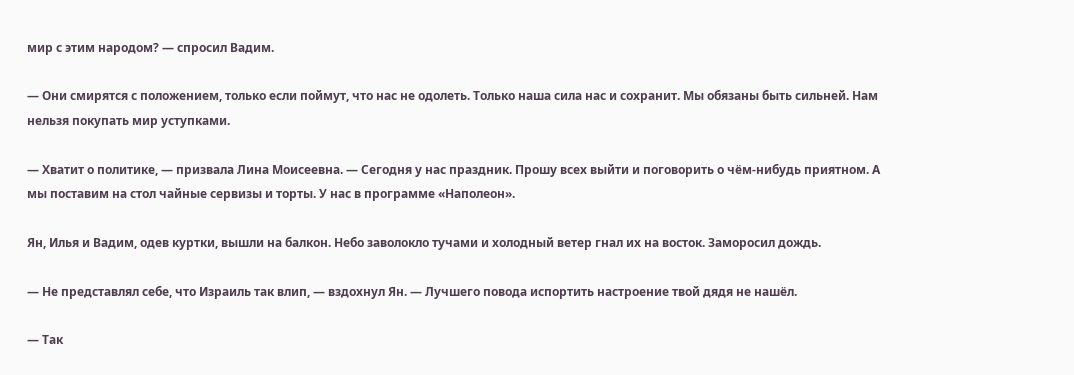мир с этим народом? — спросил Вадим.

— Они смирятся с положением, только если поймут, что нас не одолеть. Только наша сила нас и сохранит. Мы обязаны быть сильней. Нам нельзя покупать мир уступками.

— Хватит о политике, — призвала Лина Моисеевна. — Сегодня у нас праздник. Прошу всех выйти и поговорить о чём-нибудь приятном. А мы поставим на стол чайные сервизы и торты. У нас в программе «Наполеон».

Ян, Илья и Вадим, одев куртки, вышли на балкон. Небо заволокло тучами и холодный ветер гнал их на восток. Заморосил дождь.

— Не представлял себе, что Израиль так влип, — вздохнул Ян. — Лучшего повода испортить настроение твой дядя не нашёл.

— Так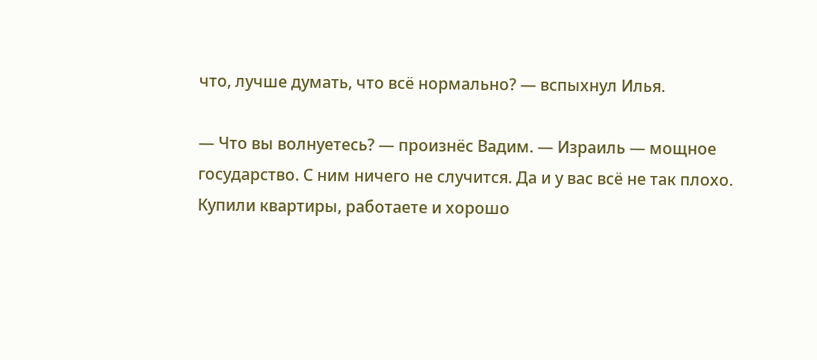что, лучше думать, что всё нормально? — вспыхнул Илья.

— Что вы волнуетесь? — произнёс Вадим. — Израиль — мощное государство. С ним ничего не случится. Да и у вас всё не так плохо. Купили квартиры, работаете и хорошо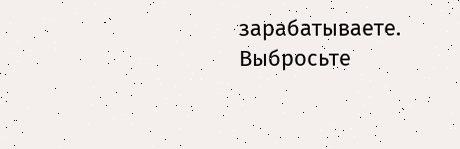зарабатываете. Выбросьте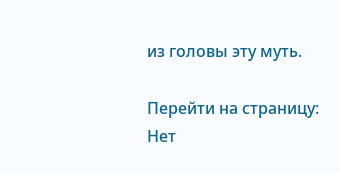из головы эту муть.

Перейти на страницу:
Нет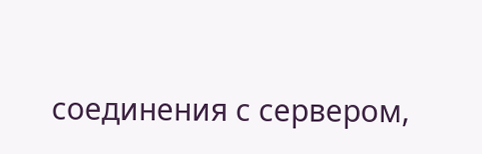соединения с сервером,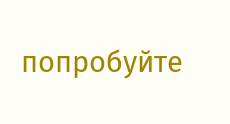попробуйте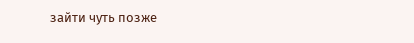зайти чуть позже